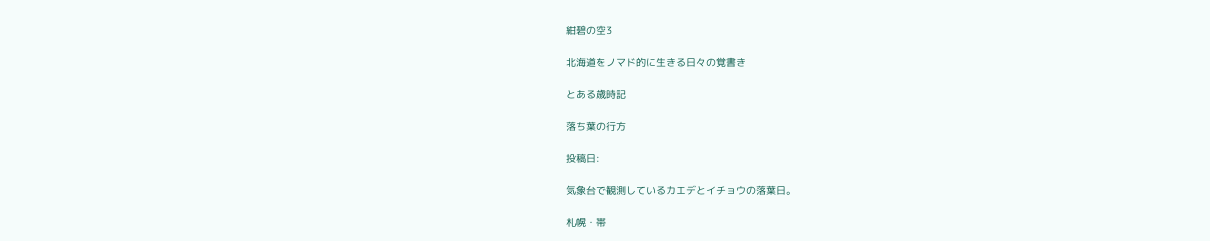紺碧の空3

北海道をノマド的に生きる日々の覚書き

とある歳時記

落ち葉の行方

投稿日:

気象台で観測しているカエデとイチョウの落葉日。

札幌・帯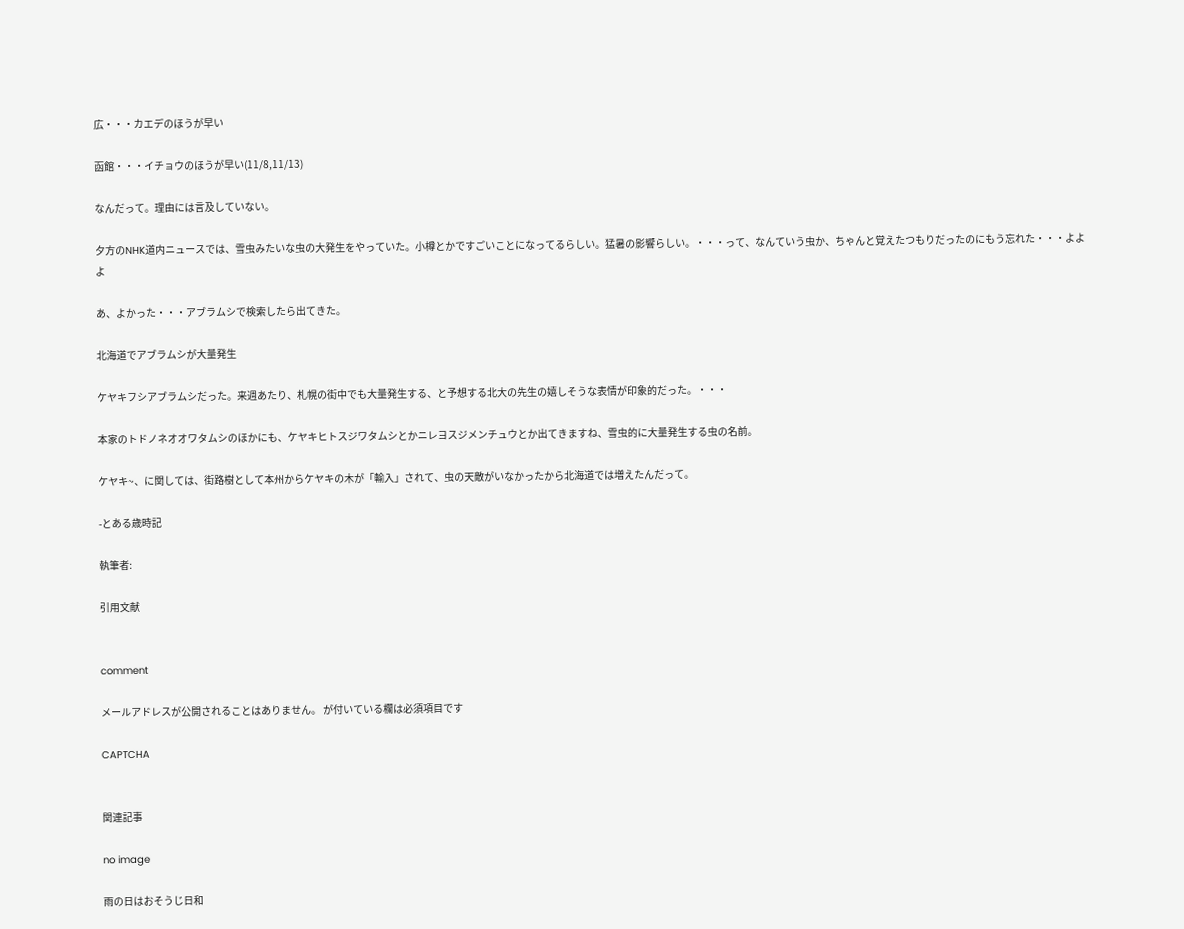広・・・カエデのほうが早い

函館・・・イチョウのほうが早い(11/8,11/13)

なんだって。理由には言及していない。

夕方のNHK道内ニュースでは、雪虫みたいな虫の大発生をやっていた。小樽とかですごいことになってるらしい。猛暑の影響らしい。・・・って、なんていう虫か、ちゃんと覚えたつもりだったのにもう忘れた・・・よよよ

あ、よかった・・・アブラムシで検索したら出てきた。

北海道でアブラムシが大量発生

ケヤキフシアブラムシだった。来週あたり、札幌の街中でも大量発生する、と予想する北大の先生の嬉しそうな表情が印象的だった。・・・

本家のトドノネオオワタムシのほかにも、ケヤキヒトスジワタムシとかニレヨスジメンチュウとか出てきますね、雪虫的に大量発生する虫の名前。

ケヤキ~、に関しては、街路樹として本州からケヤキの木が「輸入」されて、虫の天敵がいなかったから北海道では増えたんだって。

-とある歳時記

執筆者:

引用文献


comment

メールアドレスが公開されることはありません。 が付いている欄は必須項目です

CAPTCHA


関連記事

no image

雨の日はおそうじ日和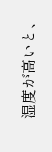湿度が高いと、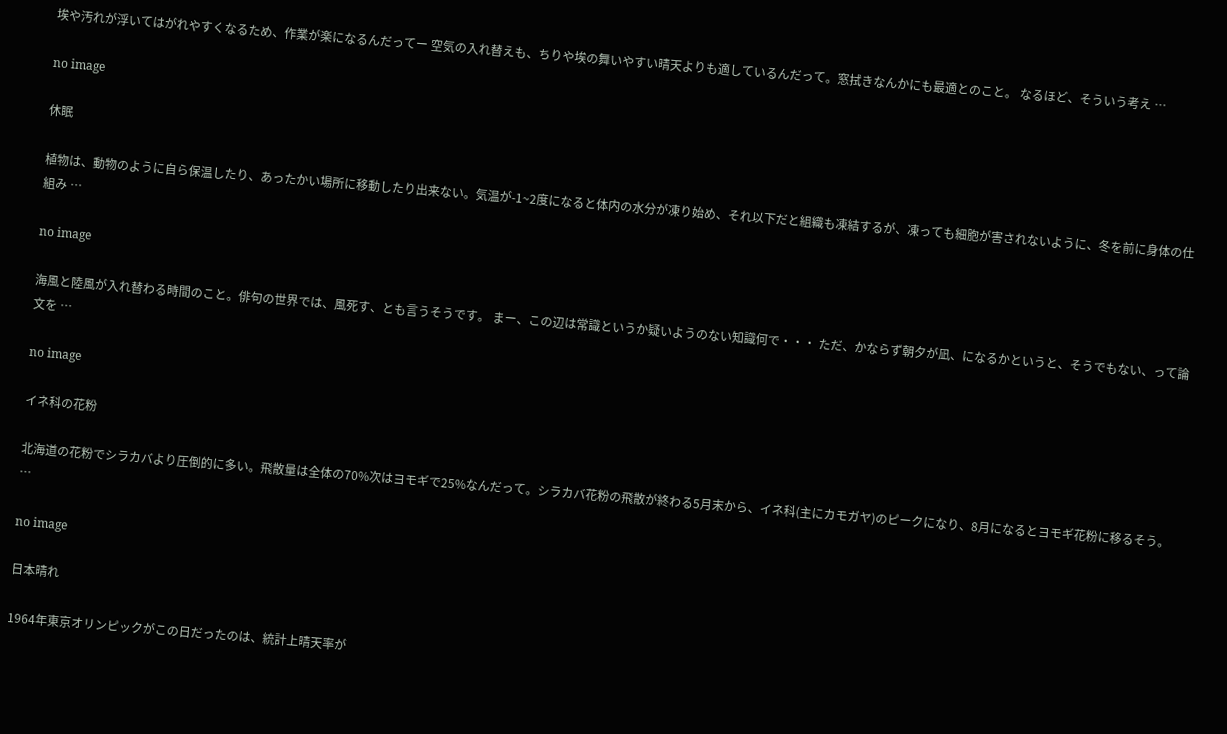埃や汚れが浮いてはがれやすくなるため、作業が楽になるんだってー 空気の入れ替えも、ちりや埃の舞いやすい晴天よりも適しているんだって。窓拭きなんかにも最適とのこと。 なるほど、そういう考え …

no image

休眠

植物は、動物のように自ら保温したり、あったかい場所に移動したり出来ない。気温が-1~2度になると体内の水分が凍り始め、それ以下だと組織も凍結するが、凍っても細胞が害されないように、冬を前に身体の仕組み …

no image

海風と陸風が入れ替わる時間のこと。俳句の世界では、風死す、とも言うそうです。 まー、この辺は常識というか疑いようのない知識何で・・・ ただ、かならず朝夕が凪、になるかというと、そうでもない、って論文を …

no image

イネ科の花粉

北海道の花粉でシラカバより圧倒的に多い。飛散量は全体の70%次はヨモギで25%なんだって。シラカバ花粉の飛散が終わる5月末から、イネ科(主にカモガヤ)のピークになり、8月になるとヨモギ花粉に移るそう。 …

no image

日本晴れ

1964年東京オリンピックがこの日だったのは、統計上晴天率が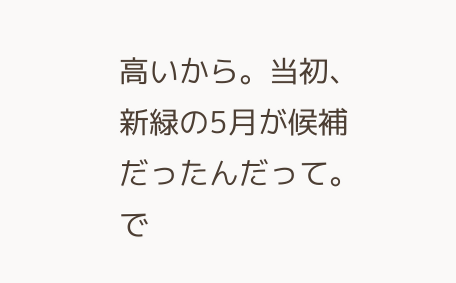高いから。当初、新緑の5月が候補だったんだって。で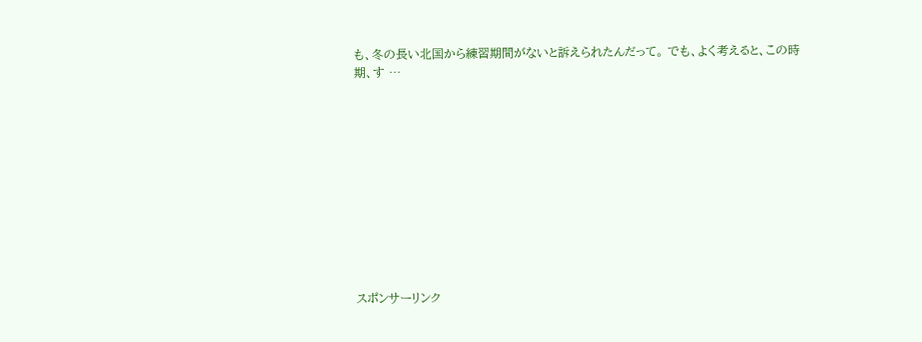も、冬の長い北国から練習期間がないと訴えられたんだって。 でも、よく考えると、この時期、す …











スポンサーリンク